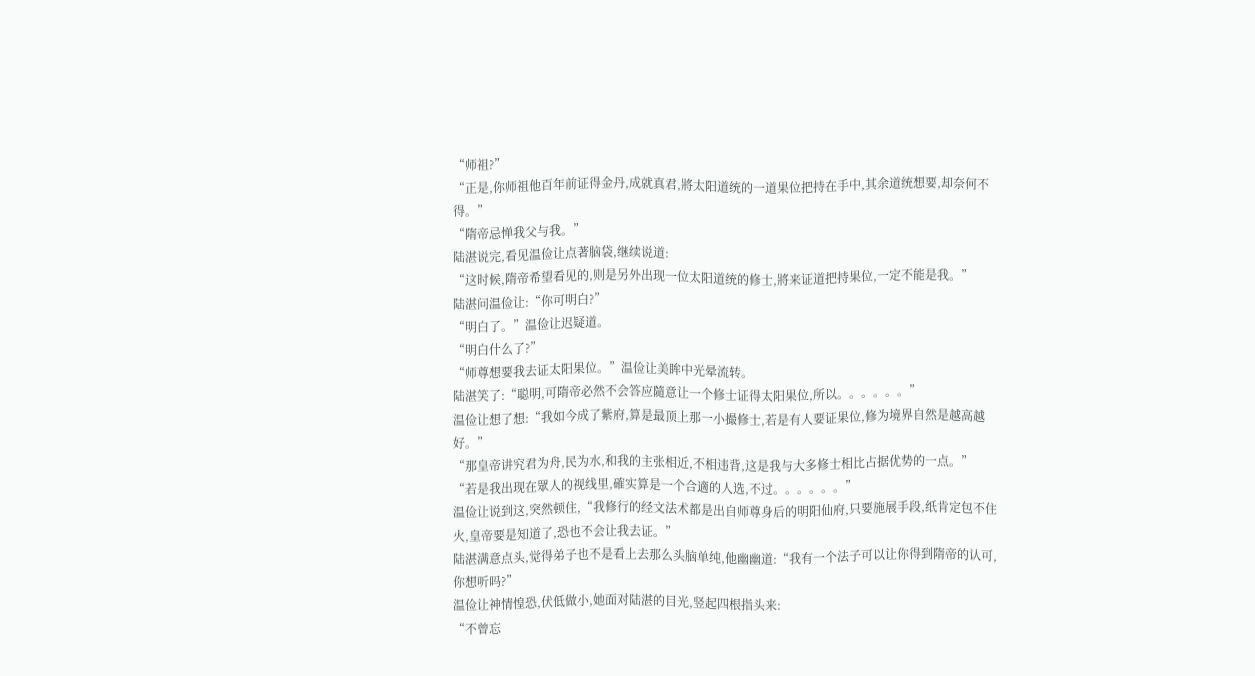“师祖?”
“正是,你师祖他百年前证得金丹,成就真君,將太阳道统的一道果位把持在手中,其余道统想要,却奈何不得。”
“隋帝忌惮我父与我。”
陆湛说完,看见温俭让点著脑袋,继续说道:
“这时候,隋帝希望看见的,则是另外出现一位太阳道统的修士,將来证道把持果位,一定不能是我。”
陆湛问温俭让:“你可明白?”
“明白了。”温俭让迟疑道。
“明白什么了?”
“师尊想要我去证太阳果位。”温俭让美眸中光晕流转。
陆湛笑了:“聪明,可隋帝必然不会答应隨意让一个修士证得太阳果位,所以。。。。。。”
温俭让想了想:“我如今成了紫府,算是最顶上那一小撮修士,若是有人要证果位,修为境界自然是越高越好。”
“那皇帝讲究君为舟,民为水,和我的主张相近,不相违背,这是我与大多修士相比占据优势的一点。”
“若是我出现在眾人的视线里,確实算是一个合適的人选,不过。。。。。。”
温俭让说到这,突然顿住,“我修行的经文法术都是出自师尊身后的明阳仙府,只要施展手段,纸肯定包不住火,皇帝要是知道了,恐也不会让我去证。”
陆湛满意点头,觉得弟子也不是看上去那么头脑单纯,他幽幽道:“我有一个法子可以让你得到隋帝的认可,你想听吗?”
温俭让神情惶恐,伏低做小,她面对陆湛的目光,竖起四根指头来:
“不曾忘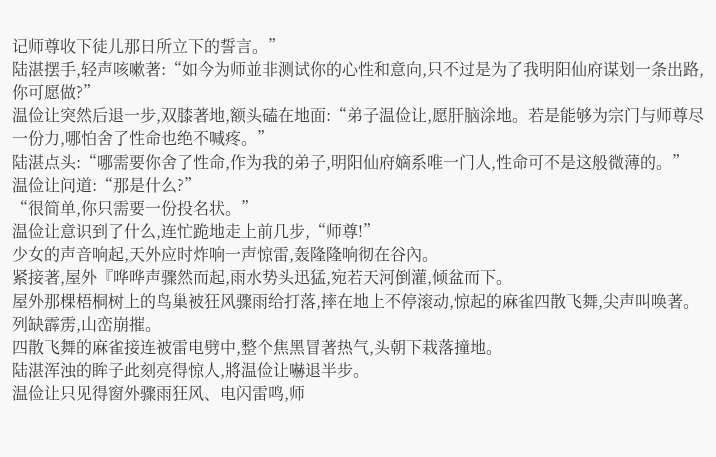记师尊收下徒儿那日所立下的誓言。”
陆湛摆手,轻声咳嗽著:“如今为师並非测试你的心性和意向,只不过是为了我明阳仙府谋划一条出路,你可愿做?”
温俭让突然后退一步,双膝著地,额头磕在地面:“弟子温俭让,愿肝脑涂地。若是能够为宗门与师尊尽一份力,哪怕舍了性命也绝不喊疼。”
陆湛点头:“哪需要你舍了性命,作为我的弟子,明阳仙府嫡系唯一门人,性命可不是这般微薄的。”
温俭让问道:“那是什么?”
“很简单,你只需要一份投名状。”
温俭让意识到了什么,连忙跪地走上前几步,“师尊!”
少女的声音响起,天外应时炸响一声惊雷,轰隆隆响彻在谷內。
紧接著,屋外『哗哗声骤然而起,雨水势头迅猛,宛若天河倒灌,倾盆而下。
屋外那棵梧桐树上的鸟巢被狂风骤雨给打落,摔在地上不停滚动,惊起的麻雀四散飞舞,尖声叫唤著。
列缺霹雳,山峦崩摧。
四散飞舞的麻雀接连被雷电劈中,整个焦黑冒著热气,头朝下栽落撞地。
陆湛浑浊的眸子此刻亮得惊人,將温俭让嚇退半步。
温俭让只见得窗外骤雨狂风、电闪雷鸣,师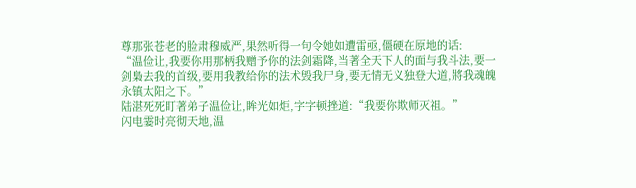尊那张苍老的脸肃穆威严,果然听得一句令她如遭雷亟,僵硬在原地的话:
“温俭让,我要你用那柄我赠予你的法剑霜降,当著全天下人的面与我斗法,要一剑梟去我的首级,要用我教给你的法术毁我尸身,要无情无义独登大道,將我魂魄永镇太阳之下。”
陆湛死死盯著弟子温俭让,眸光如炬,字字顿挫道:“我要你欺师灭祖。”
闪电霎时亮彻天地,温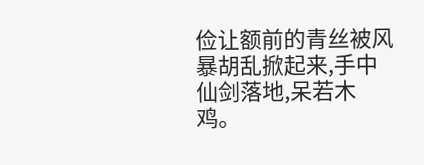俭让额前的青丝被风暴胡乱掀起来,手中仙剑落地,呆若木鸡。